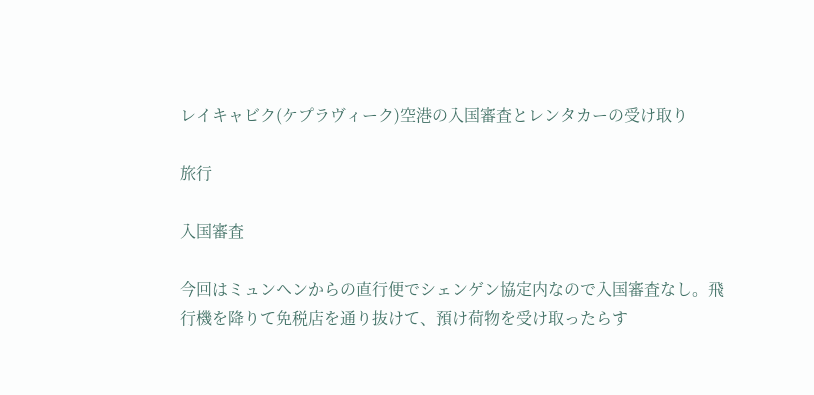レイキャビク(ケプラヴィーク)空港の入国審査とレンタカーの受け取り

旅行

入国審査

今回はミュンヘンからの直行便でシェンゲン協定内なので入国審査なし。飛行機を降りて免税店を通り抜けて、預け荷物を受け取ったらす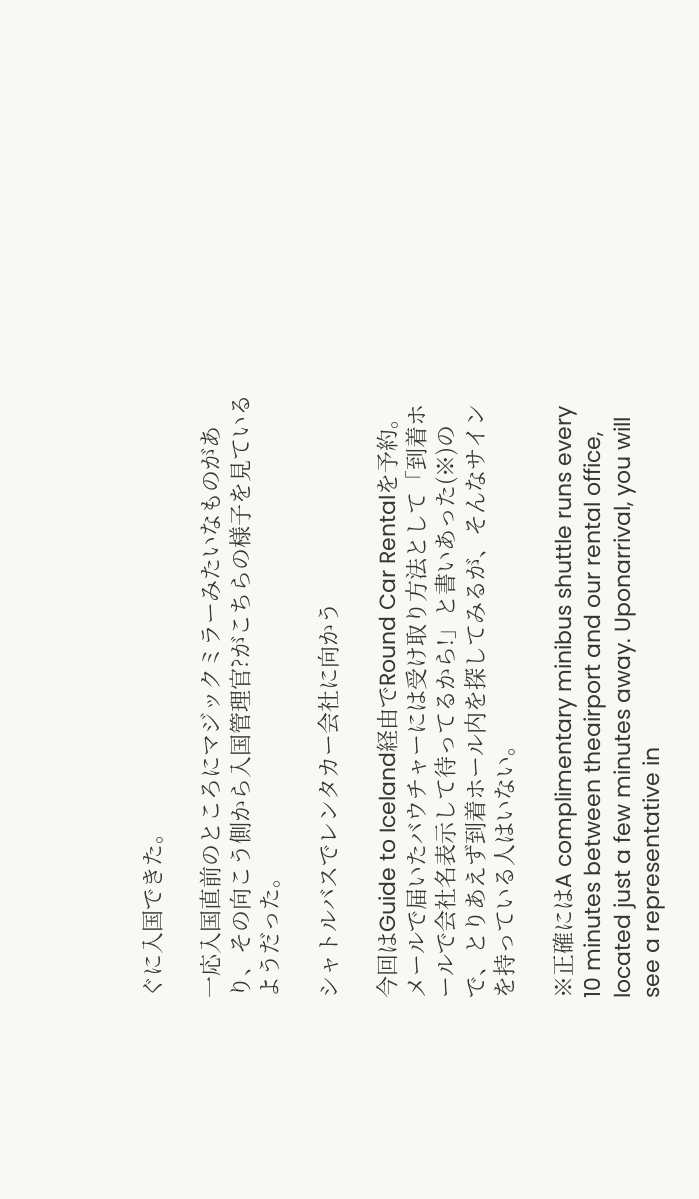ぐに入国できた。

一応入国直前のところにマジックミラーみたいなものがあり、その向こう側から入国管理官?がこちらの様子を見ているようだった。

シャトルバスでレンタカー会社に向かう

今回はGuide to Iceland経由でRound Car Rentalを予約。メールで届いたバウチャーには受け取り方法として「到着ホールで会社名表示して待ってるから!」と書いあった(※)ので、とりあえず到着ホール内を探してみるが、そんなサインを持っている人はいない。

※正確にはA complimentary minibus shuttle runs every 10 minutes between theairport and our rental office, located just a few minutes away. Uponarrival, you will see a representative in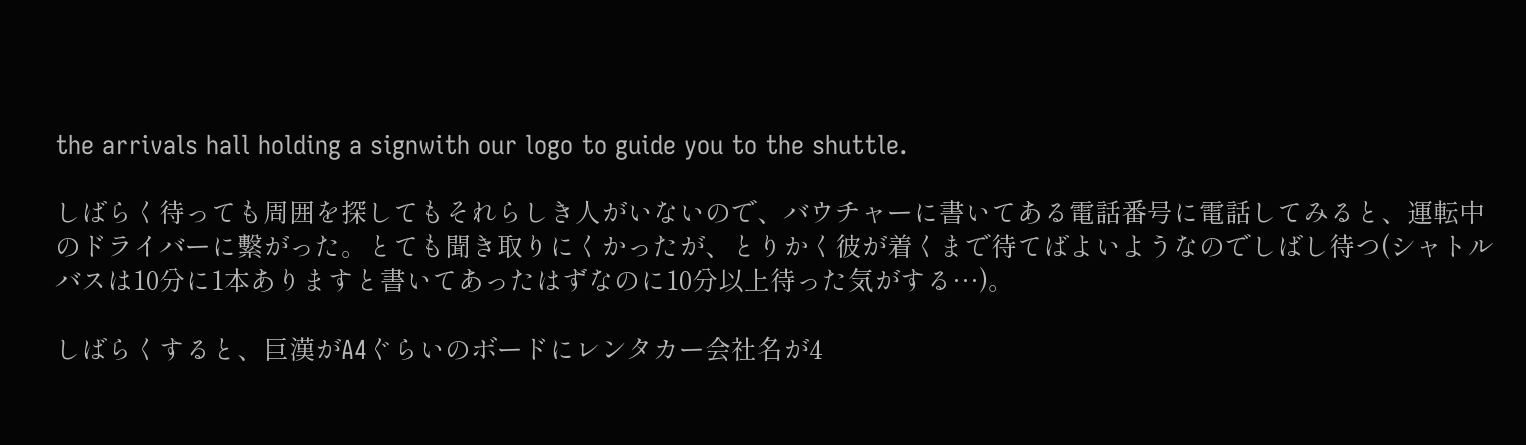the arrivals hall holding a signwith our logo to guide you to the shuttle.

しばらく待っても周囲を探してもそれらしき人がいないので、バウチャーに書いてある電話番号に電話してみると、運転中のドライバーに繫がった。とても聞き取りにくかったが、とりかく彼が着くまで待てばよいようなのでしばし待つ(シャトルバスは10分に1本ありますと書いてあったはずなのに10分以上待った気がする…)。

しばらくすると、巨漢がA4ぐらいのボードにレンタカー会社名が4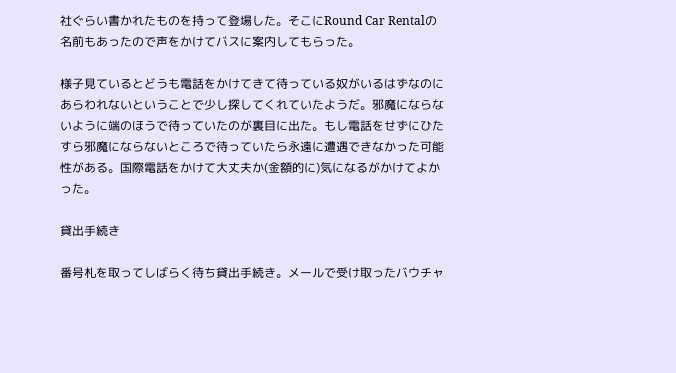社ぐらい書かれたものを持って登場した。そこにRound Car Rentalの名前もあったので声をかけてバスに案内してもらった。

様子見ているとどうも電話をかけてきて待っている奴がいるはずなのにあらわれないということで少し探してくれていたようだ。邪魔にならないように端のほうで待っていたのが裏目に出た。もし電話をせずにひたすら邪魔にならないところで待っていたら永遠に遭遇できなかった可能性がある。国際電話をかけて大丈夫か(金額的に)気になるがかけてよかった。

貸出手続き

番号札を取ってしばらく待ち貸出手続き。メールで受け取ったバウチャ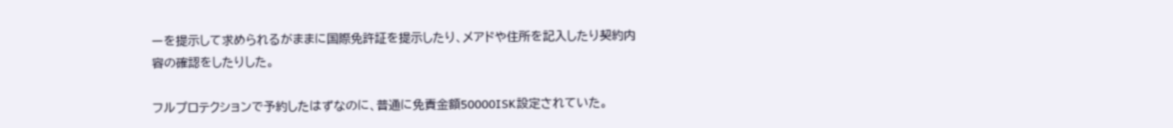ーを提示して求められるがままに国際免許証を提示したり、メアドや住所を記入したり契約内容の確認をしたりした。

フルプロテクションで予約したはずなのに、普通に免責金額50000ISK設定されていた。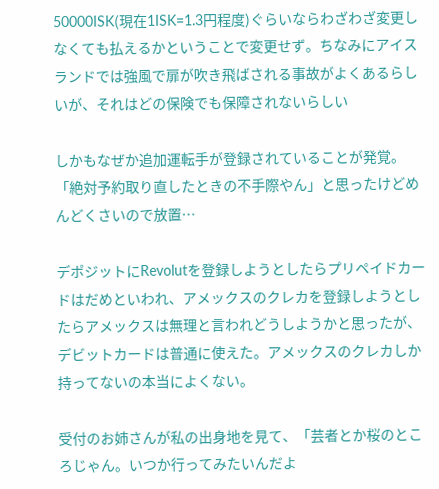50000ISK(現在1ISK=1.3円程度)ぐらいならわざわざ変更しなくても払えるかということで変更せず。ちなみにアイスランドでは強風で扉が吹き飛ばされる事故がよくあるらしいが、それはどの保険でも保障されないらしい

しかもなぜか追加運転手が登録されていることが発覚。「絶対予約取り直したときの不手際やん」と思ったけどめんどくさいので放置…

デポジットにRevolutを登録しようとしたらプリペイドカードはだめといわれ、アメックスのクレカを登録しようとしたらアメックスは無理と言われどうしようかと思ったが、デビットカードは普通に使えた。アメックスのクレカしか持ってないの本当によくない。

受付のお姉さんが私の出身地を見て、「芸者とか桜のところじゃん。いつか行ってみたいんだよ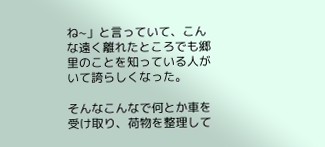ね~」と言っていて、こんな遠く離れたところでも郷里のことを知っている人がいて誇らしくなった。

そんなこんなで何とか車を受け取り、荷物を整理して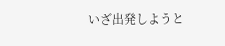いざ出発しようと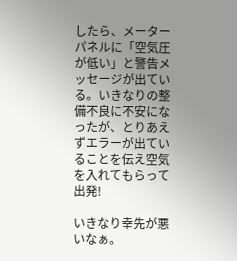したら、メーターパネルに「空気圧が低い」と警告メッセージが出ている。いきなりの整備不良に不安になったが、とりあえずエラーが出ていることを伝え空気を入れてもらって出発!

いきなり幸先が悪いなぁ。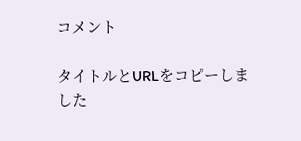コメント

タイトルとURLをコピーしました